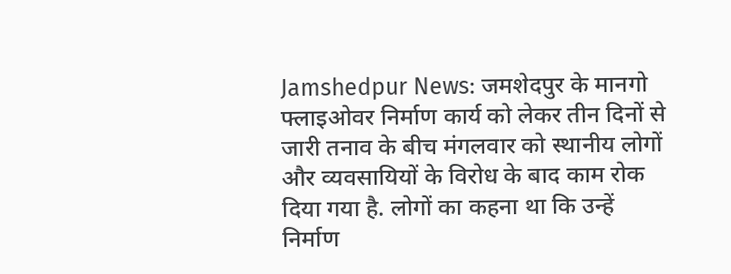Jamshedpur News: जमशेदपुर के मानगो फ्लाइओवर निर्माण कार्य को लेकर तीन दिनों से जारी तनाव के बीच मंगलवार को स्थानीय लोगों और व्यवसायियों के विरोध के बाद काम रोक दिया गया है. लोगों का कहना था कि उन्हें निर्माण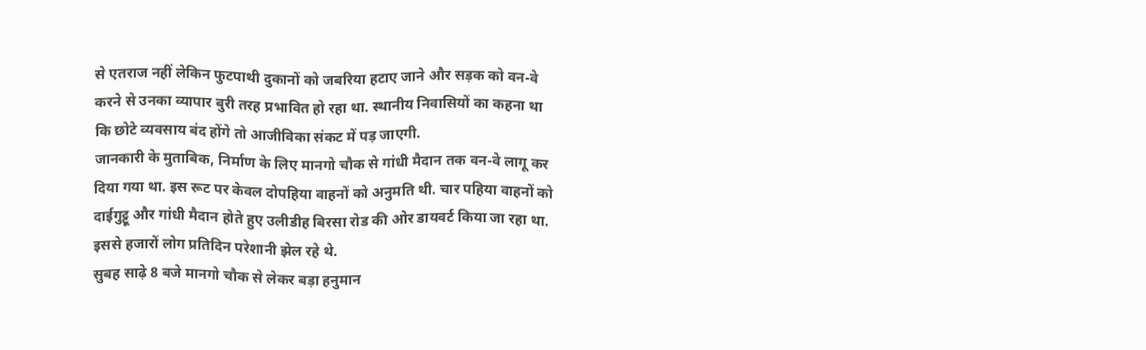से एतराज नहीं लेकिन फुटपाथी दुकानों को जबरिया हटाए जाने और सड़क को वन-वे करने से उनका व्यापार बुरी तरह प्रभावित हो रहा था. स्थानीय निवासियों का कहना था कि छोटे व्यवसाय बंद होंगे तो आजीविका संकट में पड़ जाएगी.
जानकारी के मुताबिक, निर्माण के लिए मानगो चौक से गांधी मैदान तक वन-वे लागू कर दिया गया था. इस रूट पर केवल दोपहिया वाहनों को अनुमति थी. चार पहिया वाहनों को दाईगुट्टू और गांधी मैदान होते हुए उलीडीह बिरसा रोड की ओर डायवर्ट किया जा रहा था. इससे हजारों लोग प्रतिदिन परेशानी झेल रहे थे.
सुबह साढ़े 8 बजे मानगो चौक से लेकर बड़ा हनुमान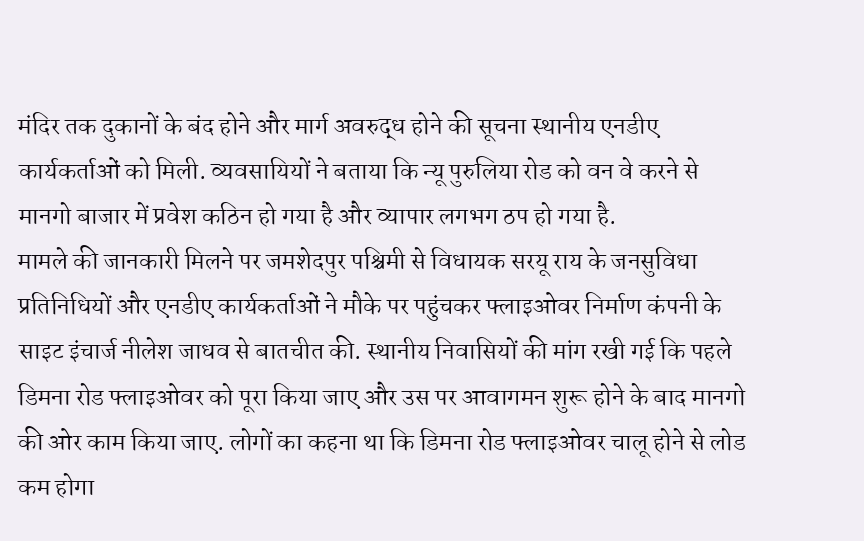मंदिर तक दुकानों के बंद होने और मार्ग अवरुद्ध होने की सूचना स्थानीय एनडीए कार्यकर्ताओं को मिली. व्यवसायियों ने बताया कि न्यू पुरुलिया रोड को वन वे करने से मानगो बाजार में प्रवेश कठिन हो गया है और व्यापार लगभग ठप हो गया है.
मामले की जानकारी मिलने पर जमशेदपुर पश्चिमी से विधायक सरयू राय के जनसुविधा प्रतिनिधियों और एनडीए कार्यकर्ताओं ने मौके पर पहुंचकर फ्लाइओवर निर्माण कंपनी के साइट इंचार्ज नीलेश जाधव से बातचीत की. स्थानीय निवासियों की मांग रखी गई कि पहले डिमना रोड फ्लाइओवर को पूरा किया जाए और उस पर आवागमन शुरू होने के बाद मानगो की ओर काम किया जाए. लोगों का कहना था कि डिमना रोड फ्लाइओवर चालू होने से लोड कम होगा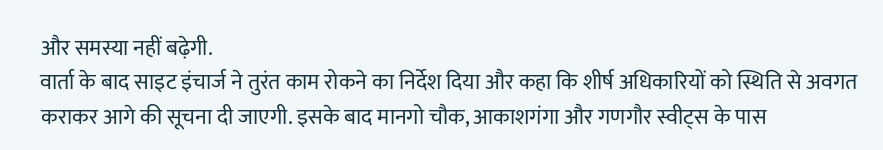और समस्या नहीं बढ़ेगी.
वार्ता के बाद साइट इंचार्ज ने तुरंत काम रोकने का निर्देश दिया और कहा कि शीर्ष अधिकारियों को स्थिति से अवगत कराकर आगे की सूचना दी जाएगी. इसके बाद मानगो चौक, आकाशगंगा और गणगौर स्वीट्स के पास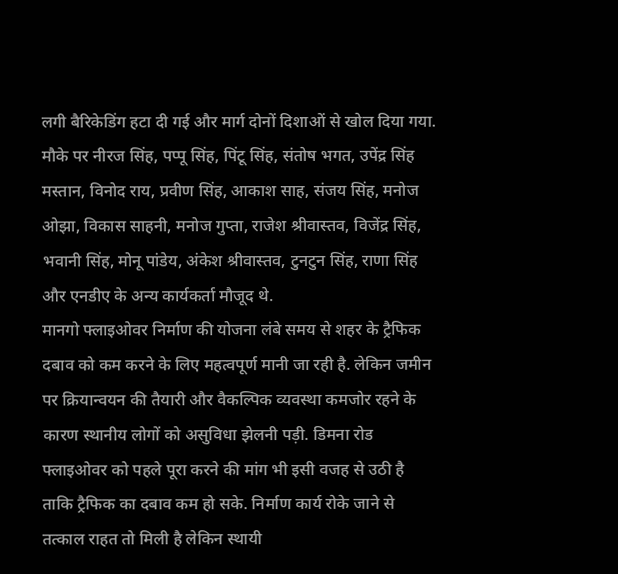लगी बैरिकेडिंग हटा दी गई और मार्ग दोनों दिशाओं से खोल दिया गया.
मौके पर नीरज सिंह, पप्पू सिंह, पिंटू सिंह, संतोष भगत, उपेंद्र सिंह मस्तान, विनोद राय, प्रवीण सिंह, आकाश साह, संजय सिंह, मनोज ओझा, विकास साहनी, मनोज गुप्ता, राजेश श्रीवास्तव, विजेंद्र सिंह, भवानी सिंह, मोनू पांडेय, अंकेश श्रीवास्तव, टुनटुन सिंह, राणा सिंह और एनडीए के अन्य कार्यकर्ता मौजूद थे.
मानगो फ्लाइओवर निर्माण की योजना लंबे समय से शहर के ट्रैफिक दबाव को कम करने के लिए महत्वपूर्ण मानी जा रही है. लेकिन जमीन पर क्रियान्वयन की तैयारी और वैकल्पिक व्यवस्था कमजोर रहने के कारण स्थानीय लोगों को असुविधा झेलनी पड़ी. डिमना रोड फ्लाइओवर को पहले पूरा करने की मांग भी इसी वजह से उठी है ताकि ट्रैफिक का दबाव कम हो सके. निर्माण कार्य रोके जाने से तत्काल राहत तो मिली है लेकिन स्थायी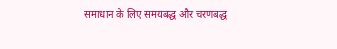समाधान के लिए समयबद्ध और चरणबद्ध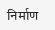निर्माण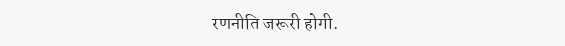रणनीति जरूरी होगी.